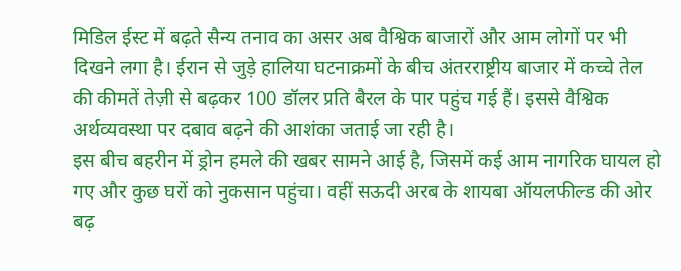मिडिल ईस्ट में बढ़ते सैन्य तनाव का असर अब वैश्विक बाजारों और आम लोगों पर भी दिखने लगा है। ईरान से जुड़े हालिया घटनाक्रमों के बीच अंतरराष्ट्रीय बाजार में कच्चे तेल की कीमतें तेज़ी से बढ़कर 100 डॉलर प्रति बैरल के पार पहुंच गई हैं। इससे वैश्विक अर्थव्यवस्था पर दबाव बढ़ने की आशंका जताई जा रही है।
इस बीच बहरीन में ड्रोन हमले की खबर सामने आई है, जिसमें कई आम नागरिक घायल हो गए और कुछ घरों को नुकसान पहुंचा। वहीं सऊदी अरब के शायबा ऑयलफील्ड की ओर बढ़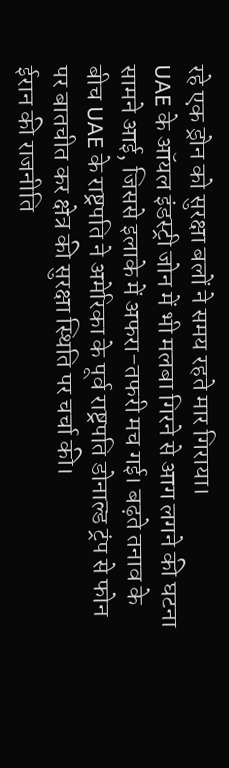रहे एक ड्रोन को सुरक्षा बलों ने समय रहते मार गिराया।
UAE के ऑयल इंडस्ट्री जोन में भी मलबा गिरने से आग लगने की घटना सामने आई, जिससे इलाके में अफरा-तफरी मच गई। बढ़ते तनाव के बीच UAE के राष्ट्रपति ने अमेरिका के पूर्व राष्ट्रपति डोनाल्ड ट्रंप से फोन पर बातचीत कर क्षेत्र की सुरक्षा स्थिति पर चर्चा की।
ईरान की राजनीति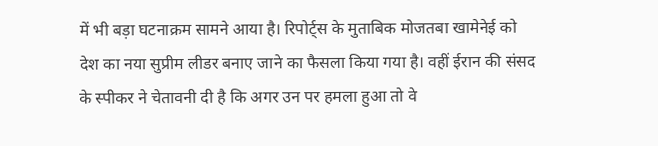में भी बड़ा घटनाक्रम सामने आया है। रिपोर्ट्स के मुताबिक मोजतबा खामेनेई को देश का नया सुप्रीम लीडर बनाए जाने का फैसला किया गया है। वहीं ईरान की संसद के स्पीकर ने चेतावनी दी है कि अगर उन पर हमला हुआ तो वे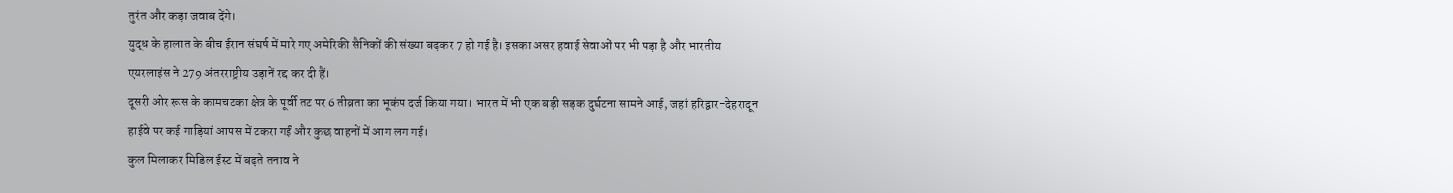तुरंत और कड़ा जवाब देंगे।
युद्ध के हालात के बीच ईरान संघर्ष में मारे गए अमेरिकी सैनिकों की संख्या बढ़कर 7 हो गई है। इसका असर हवाई सेवाओं पर भी पड़ा है और भारतीय एयरलाइंस ने 279 अंतरराष्ट्रीय उड़ानें रद्द कर दी हैं।
दूसरी ओर रूस के कामचटका क्षेत्र के पूर्वी तट पर 6 तीव्रता का भूकंप दर्ज किया गया। भारत में भी एक बड़ी सड़क दुर्घटना सामने आई, जहां हरिद्वार-देहरादून हाईवे पर कई गाड़ियां आपस में टकरा गईं और कुछ वाहनों में आग लग गई।
कुल मिलाकर मिडिल ईस्ट में बढ़ते तनाव ने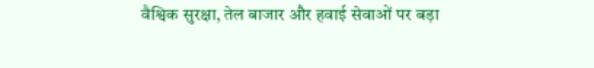वैश्विक सुरक्षा, तेल बाजार और हवाई सेवाओं पर बड़ा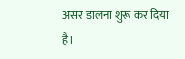असर डालना शुरू कर दिया है।